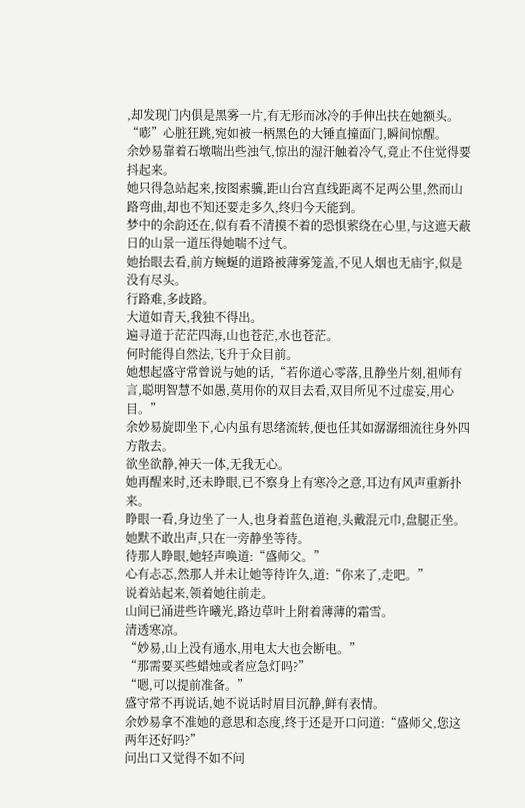,却发现门内俱是黑雾一片,有无形而冰冷的手伸出扶在她额头。
“嘭”心脏狂跳,宛如被一柄黑色的大锤直撞面门,瞬间惊醒。
余妙易靠着石墩喘出些浊气,惊出的湿汗触着冷气,竟止不住觉得要抖起来。
她只得急站起来,按图索骥,距山台宫直线距离不足两公里,然而山路弯曲,却也不知还要走多久,终归今天能到。
梦中的余韵还在,似有看不清摸不着的恐惧萦绕在心里,与这遮天蔽日的山景一道压得她喘不过气。
她抬眼去看,前方蜿蜒的道路被薄雾笼盖,不见人烟也无庙宇,似是没有尽头。
行路难,多歧路。
大道如青天,我独不得出。
遍寻道于茫茫四海,山也苍茫,水也苍茫。
何时能得自然法,飞升于众目前。
她想起盛守常曾说与她的话,“若你道心零落,且静坐片刻,祖师有言,聪明智慧不如愚,莫用你的双目去看,双目所见不过虚妄,用心目。”
余妙易旋即坐下,心内虽有思绪流转,便也任其如潺潺细流往身外四方散去。
欲坐欲静,神天一体,无我无心。
她再醒来时,还未睁眼,已不察身上有寒冷之意,耳边有风声重新扑来。
睁眼一看,身边坐了一人,也身着蓝色道袍,头戴混元巾,盘腿正坐。
她默不敢出声,只在一旁静坐等待。
待那人睁眼,她轻声唤道:“盛师父。”
心有忐忑,然那人并未让她等待许久,道:“你来了,走吧。”
说着站起来,领着她往前走。
山间已涌进些许曦光,路边草叶上附着薄薄的霜雪。
清透寒凉。
“妙易,山上没有通水,用电太大也会断电。”
“那需要买些蜡烛或者应急灯吗?”
“嗯,可以提前准备。”
盛守常不再说话,她不说话时眉目沉静,鲜有表情。
余妙易拿不准她的意思和态度,终于还是开口问道:“盛师父,您这两年还好吗?”
问出口又觉得不如不问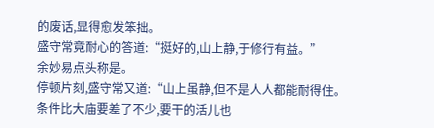的废话,显得愈发笨拙。
盛守常竟耐心的答道:“挺好的,山上静,于修行有益。”
余妙易点头称是。
停顿片刻,盛守常又道:“山上虽静,但不是人人都能耐得住。
条件比大庙要差了不少,要干的活儿也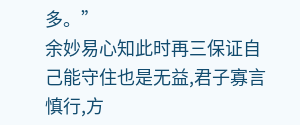多。”
余妙易心知此时再三保证自己能守住也是无益,君子寡言慎行,方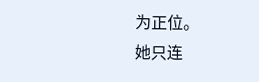为正位。
她只连